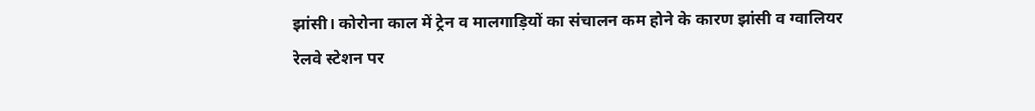झांसी। कोरोना काल में ट्रेन व मालगाड़ियों का संचालन कम होने के कारण झांसी व ग्वालियर रेलवे स्टेशन पर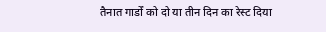तैनात गार्डों को दो या तीन दिन का रेस्ट दिया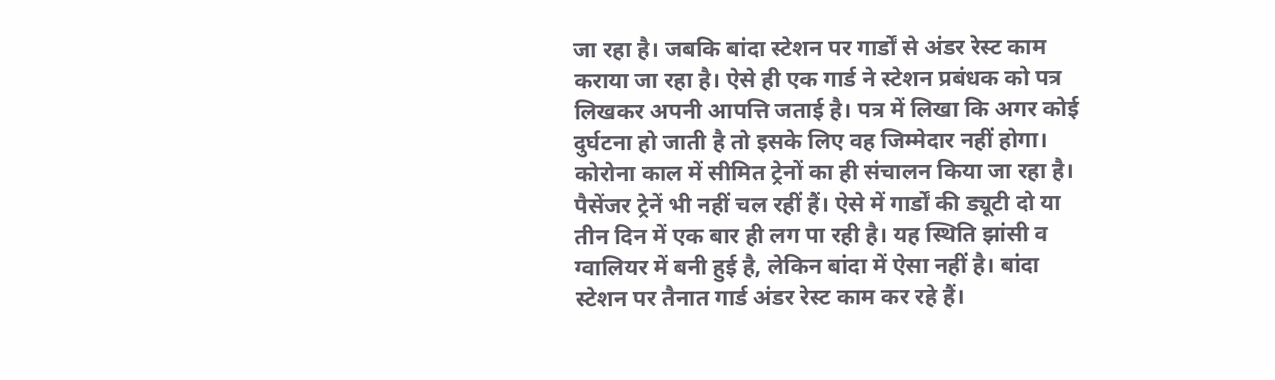जा रहा है। जबकि बांदा स्टेशन पर गार्डों से अंडर रेस्ट काम कराया जा रहा है। ऐसे ही एक गार्ड ने स्टेशन प्रबंधक को पत्र लिखकर अपनी आपत्ति जताई है। पत्र में लिखा कि अगर कोई दुर्घटना हो जाती है तो इसके लिए वह जिम्मेदार नहीं होगा।
कोरोना काल में सीमित ट्रेनों का ही संचालन किया जा रहा है। पैसेंजर ट्रेनें भी नहीं चल रहीं हैं। ऐसे में गार्डों की ड्यूटी दो या तीन दिन में एक बार ही लग पा रही है। यह स्थिति झांसी व ग्वालियर में बनी हुई है, लेकिन बांदा में ऐसा नहीं है। बांदा स्टेशन पर तैनात गार्ड अंडर रेस्ट काम कर रहे हैं।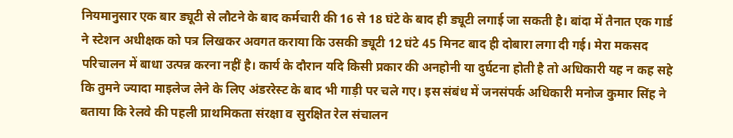नियमानुसार एक बार ड्यूटी से लौटने के बाद कर्मचारी की 16 से 18 घंटे के बाद ही ड्यूटी लगाई जा सकती है। बांदा में तैनात एक गार्ड ने स्टेशन अधीक्षक को पत्र लिखकर अवगत कराया कि उसकी ड्यूटी 12 घंटे 45 मिनट बाद ही दोबारा लगा दी गई। मेरा मकसद परिचालन में बाधा उत्पन्न करना नहीं है। कार्य के दौरान यदि किसी प्रकार की अनहोनी या दुर्घटना होती है तो अधिकारी यह न कह सहे कि तुमने ज्यादा माइलेज लेने के लिए अंडररेस्ट के बाद भी गाड़ी पर चले गए। इस संबंध में जनसंपर्क अधिकारी मनोज कुमार सिंह ने बताया कि रेलवे की पहली प्राथमिकता संरक्षा व सुरक्षित रेल संचालन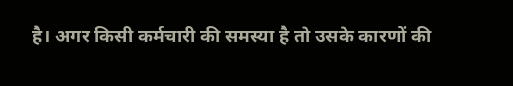है। अगर किसी कर्मचारी की समस्या है तो उसके कारणों की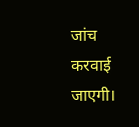जांच करवाई जाएगी।